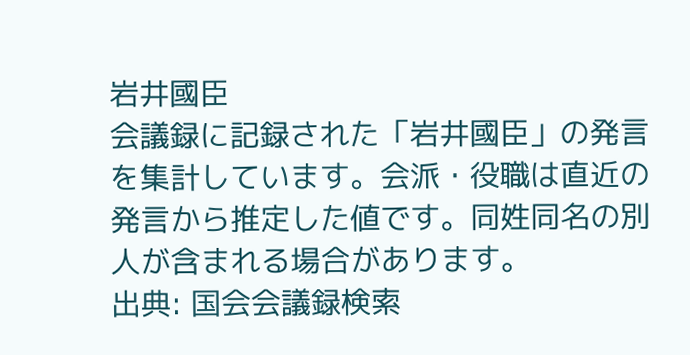岩井國臣
会議録に記録された「岩井國臣」の発言を集計しています。会派・役職は直近の発言から推定した値です。同姓同名の別人が含まれる場合があります。
出典: 国会会議録検索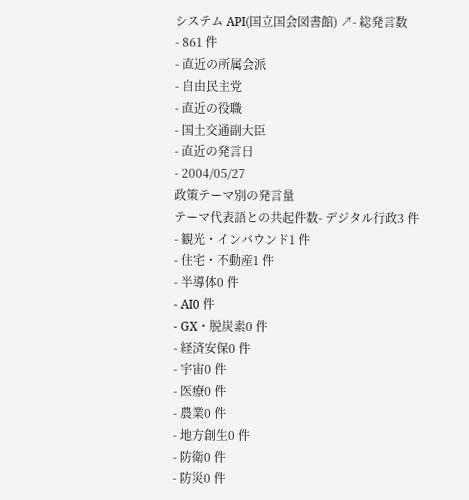システム API(国立国会図書館) ↗- 総発言数
- 861 件
- 直近の所属会派
- 自由民主党
- 直近の役職
- 国土交通副大臣
- 直近の発言日
- 2004/05/27
政策テーマ別の発言量
テーマ代表語との共起件数- デジタル行政3 件
- 観光・インバウンド1 件
- 住宅・不動産1 件
- 半導体0 件
- AI0 件
- GX・脱炭素0 件
- 経済安保0 件
- 宇宙0 件
- 医療0 件
- 農業0 件
- 地方創生0 件
- 防衛0 件
- 防災0 件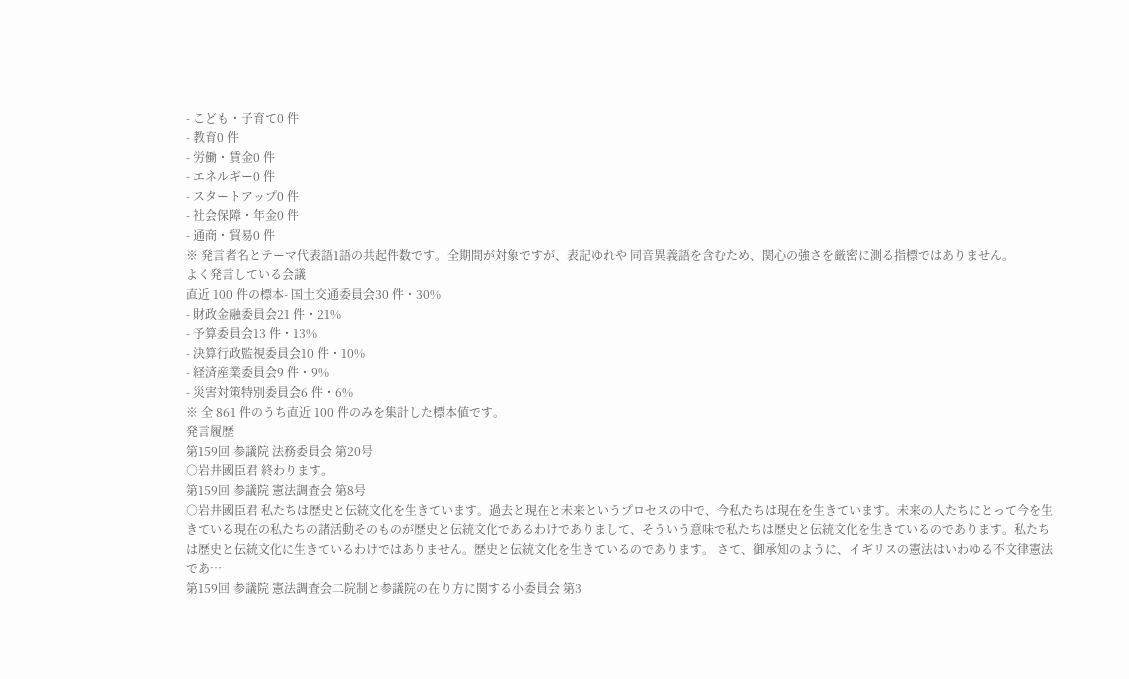- こども・子育て0 件
- 教育0 件
- 労働・賃金0 件
- エネルギー0 件
- スタートアップ0 件
- 社会保障・年金0 件
- 通商・貿易0 件
※ 発言者名とテーマ代表語1語の共起件数です。全期間が対象ですが、表記ゆれや 同音異義語を含むため、関心の強さを厳密に測る指標ではありません。
よく発言している会議
直近 100 件の標本- 国土交通委員会30 件・30%
- 財政金融委員会21 件・21%
- 予算委員会13 件・13%
- 決算行政監視委員会10 件・10%
- 経済産業委員会9 件・9%
- 災害対策特別委員会6 件・6%
※ 全 861 件のうち直近 100 件のみを集計した標本値です。
発言履歴
第159回 参議院 法務委員会 第20号
○岩井國臣君 終わります。
第159回 参議院 憲法調査会 第8号
○岩井國臣君 私たちは歴史と伝統文化を生きています。過去と現在と未来というプロセスの中で、今私たちは現在を生きています。未来の人たちにとって今を生きている現在の私たちの諸活動そのものが歴史と伝統文化であるわけでありまして、そういう意味で私たちは歴史と伝統文化を生きているのであります。私たちは歴史と伝統文化に生きているわけではありません。歴史と伝統文化を生きているのであります。 さて、御承知のように、イギリスの憲法はいわゆる不文律憲法であ…
第159回 参議院 憲法調査会二院制と参議院の在り方に関する小委員会 第3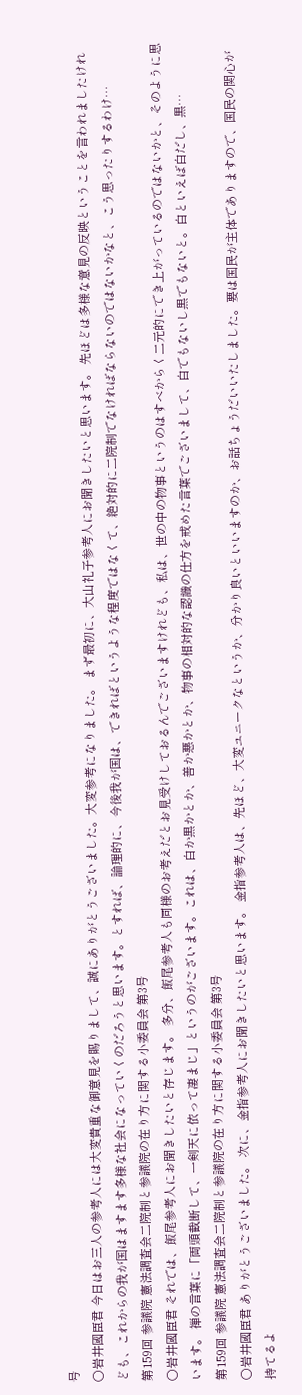号
○岩井國臣君 今日はお三人の参考人には大変貴重な御意見を賜りまして、誠にありがとうございました。大変参考になりました。 まず最初に、大山礼子参考人にお聞きしたいと思います。 先ほどは多様な意見の反映ということを言われましたけれども、これからの我が国はますます多様な社会になっていくのだろうと思います。とすれば、論理的に、今後我が国は、できればというような程度ではなくて、絶対的に二院制でなければならないのではないかなと、こう思ったりするわけ…
第159回 参議院 憲法調査会二院制と参議院の在り方に関する小委員会 第3号
○岩井國臣君 それでは、飯尾参考人にお聞きしたいと存じます。 多分、飯尾参考人も同様のお考えだとお見受けしておるんでございますけれども、私は、世の中の物事というのはすべからく二元的にでき上がっているのではないかと、そのように思います。 禅の言葉に「両頭截断して、一剣天に依って凄まじ」というのがございます。これは、白か黒かとか、善か悪かとか、物事の相対的な認識の仕方を戒めた言葉でございまして、白でもないし黒でもないと。白といえば白だし、黒…
第159回 参議院 憲法調査会二院制と参議院の在り方に関する小委員会 第3号
○岩井國臣君 ありがとうございました。 次に、金指参考人にお聞きしたいと思います。 金指参考人は、先ほど、大変ユニークなというか、分かり良いといいますのか、お話ちょうだいいたしました。要は国民が主体でありますので、国民の関心が持てるよ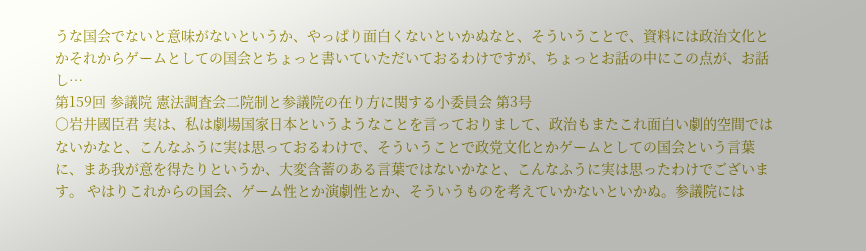うな国会でないと意味がないというか、やっぱり面白くないといかぬなと、そういうことで、資料には政治文化とかそれからゲームとしての国会とちょっと書いていただいておるわけですが、ちょっとお話の中にこの点が、お話し…
第159回 参議院 憲法調査会二院制と参議院の在り方に関する小委員会 第3号
○岩井國臣君 実は、私は劇場国家日本というようなことを言っておりまして、政治もまたこれ面白い劇的空間ではないかなと、こんなふうに実は思っておるわけで、そういうことで政党文化とかゲームとしての国会という言葉に、まあ我が意を得たりというか、大変含蓄のある言葉ではないかなと、こんなふうに実は思ったわけでございます。 やはりこれからの国会、ゲーム性とか演劇性とか、そういうものを考えていかないといかぬ。参議院には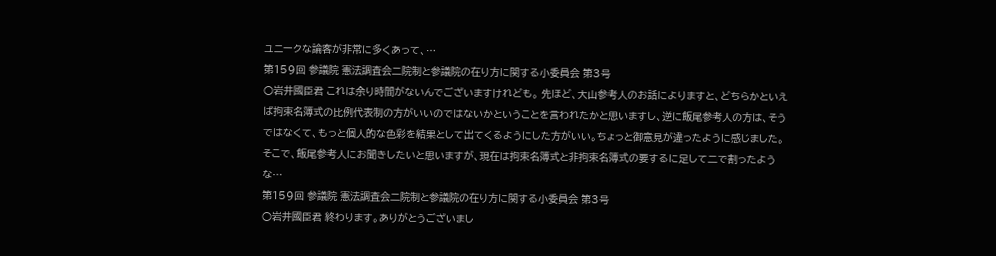ユニークな論客が非常に多くあって、…
第159回 参議院 憲法調査会二院制と参議院の在り方に関する小委員会 第3号
○岩井國臣君 これは余り時間がないんでございますけれども。 先ほど、大山参考人のお話によりますと、どちらかといえば拘束名簿式の比例代表制の方がいいのではないかということを言われたかと思いますし、逆に飯尾参考人の方は、そうではなくて、もっと個人的な色彩を結果として出てくるようにした方がいい。ちょっと御意見が違ったように感じました。 そこで、飯尾参考人にお聞きしたいと思いますが、現在は拘束名簿式と非拘束名簿式の要するに足して二で割ったような…
第159回 参議院 憲法調査会二院制と参議院の在り方に関する小委員会 第3号
○岩井國臣君 終わります。ありがとうございまし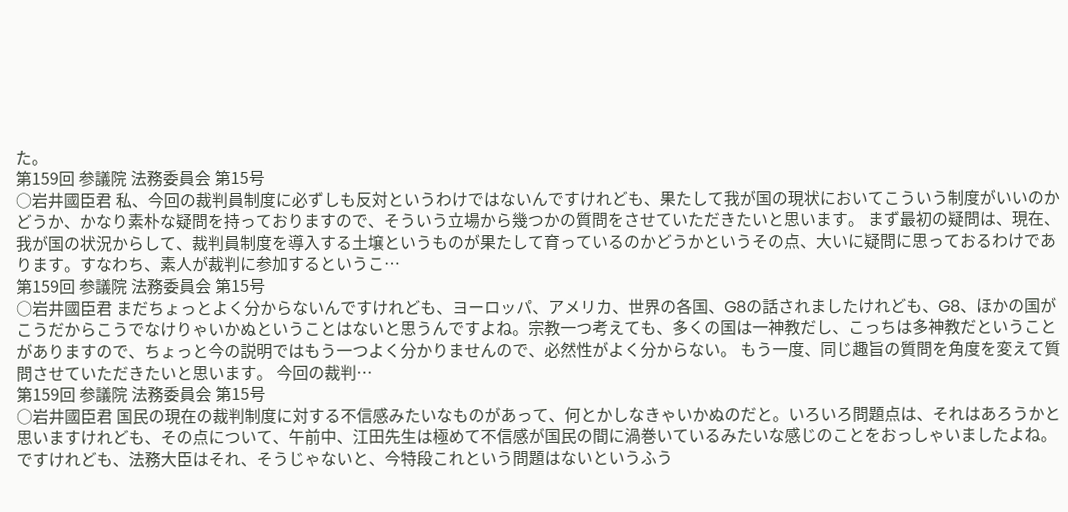た。
第159回 参議院 法務委員会 第15号
○岩井國臣君 私、今回の裁判員制度に必ずしも反対というわけではないんですけれども、果たして我が国の現状においてこういう制度がいいのかどうか、かなり素朴な疑問を持っておりますので、そういう立場から幾つかの質問をさせていただきたいと思います。 まず最初の疑問は、現在、我が国の状況からして、裁判員制度を導入する土壌というものが果たして育っているのかどうかというその点、大いに疑問に思っておるわけであります。すなわち、素人が裁判に参加するというこ…
第159回 参議院 法務委員会 第15号
○岩井國臣君 まだちょっとよく分からないんですけれども、ヨーロッパ、アメリカ、世界の各国、G8の話されましたけれども、G8、ほかの国がこうだからこうでなけりゃいかぬということはないと思うんですよね。宗教一つ考えても、多くの国は一神教だし、こっちは多神教だということがありますので、ちょっと今の説明ではもう一つよく分かりませんので、必然性がよく分からない。 もう一度、同じ趣旨の質問を角度を変えて質問させていただきたいと思います。 今回の裁判…
第159回 参議院 法務委員会 第15号
○岩井國臣君 国民の現在の裁判制度に対する不信感みたいなものがあって、何とかしなきゃいかぬのだと。いろいろ問題点は、それはあろうかと思いますけれども、その点について、午前中、江田先生は極めて不信感が国民の間に渦巻いているみたいな感じのことをおっしゃいましたよね。ですけれども、法務大臣はそれ、そうじゃないと、今特段これという問題はないというふう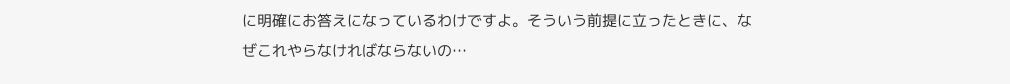に明確にお答えになっているわけですよ。そういう前提に立ったときに、なぜこれやらなければならないの…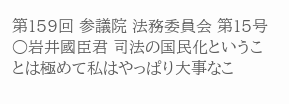第159回 参議院 法務委員会 第15号
○岩井國臣君 司法の国民化ということは極めて私はやっぱり大事なこ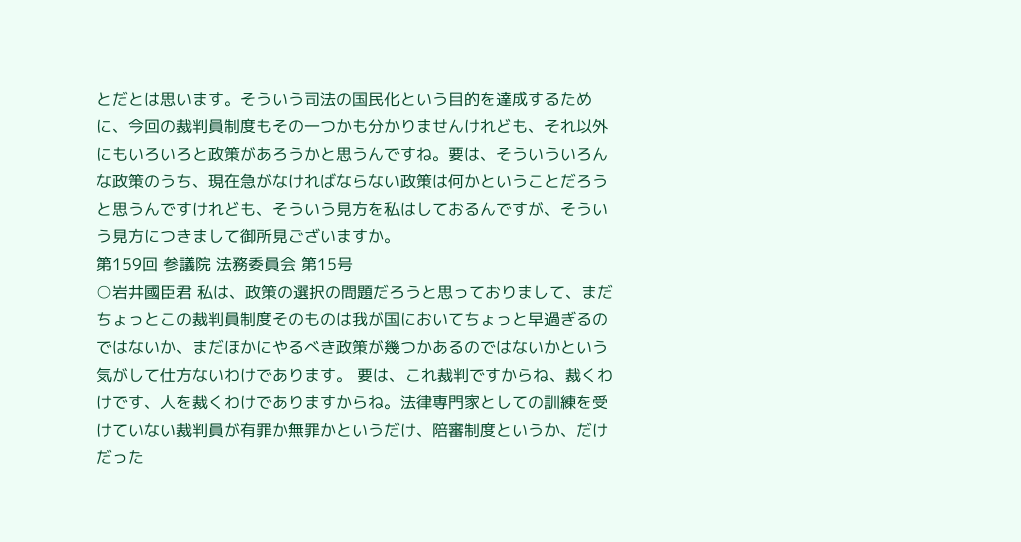とだとは思います。そういう司法の国民化という目的を達成するために、今回の裁判員制度もその一つかも分かりませんけれども、それ以外にもいろいろと政策があろうかと思うんですね。要は、そういういろんな政策のうち、現在急がなければならない政策は何かということだろうと思うんですけれども、そういう見方を私はしておるんですが、そういう見方につきまして御所見ございますか。
第159回 参議院 法務委員会 第15号
○岩井國臣君 私は、政策の選択の問題だろうと思っておりまして、まだちょっとこの裁判員制度そのものは我が国においてちょっと早過ぎるのではないか、まだほかにやるべき政策が幾つかあるのではないかという気がして仕方ないわけであります。 要は、これ裁判ですからね、裁くわけです、人を裁くわけでありますからね。法律専門家としての訓練を受けていない裁判員が有罪か無罪かというだけ、陪審制度というか、だけだった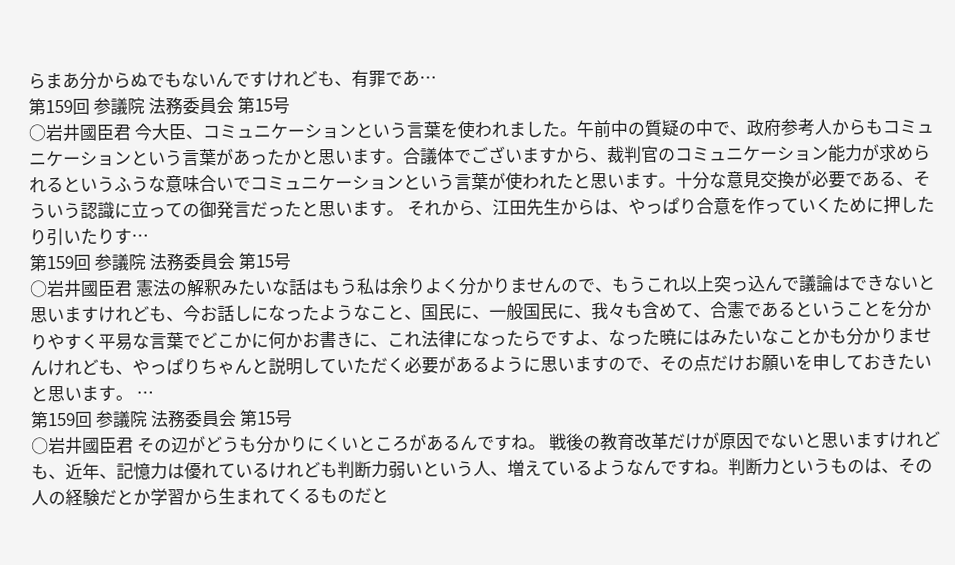らまあ分からぬでもないんですけれども、有罪であ…
第159回 参議院 法務委員会 第15号
○岩井國臣君 今大臣、コミュニケーションという言葉を使われました。午前中の質疑の中で、政府参考人からもコミュニケーションという言葉があったかと思います。合議体でございますから、裁判官のコミュニケーション能力が求められるというふうな意味合いでコミュニケーションという言葉が使われたと思います。十分な意見交換が必要である、そういう認識に立っての御発言だったと思います。 それから、江田先生からは、やっぱり合意を作っていくために押したり引いたりす…
第159回 参議院 法務委員会 第15号
○岩井國臣君 憲法の解釈みたいな話はもう私は余りよく分かりませんので、もうこれ以上突っ込んで議論はできないと思いますけれども、今お話しになったようなこと、国民に、一般国民に、我々も含めて、合憲であるということを分かりやすく平易な言葉でどこかに何かお書きに、これ法律になったらですよ、なった暁にはみたいなことかも分かりませんけれども、やっぱりちゃんと説明していただく必要があるように思いますので、その点だけお願いを申しておきたいと思います。 …
第159回 参議院 法務委員会 第15号
○岩井國臣君 その辺がどうも分かりにくいところがあるんですね。 戦後の教育改革だけが原因でないと思いますけれども、近年、記憶力は優れているけれども判断力弱いという人、増えているようなんですね。判断力というものは、その人の経験だとか学習から生まれてくるものだと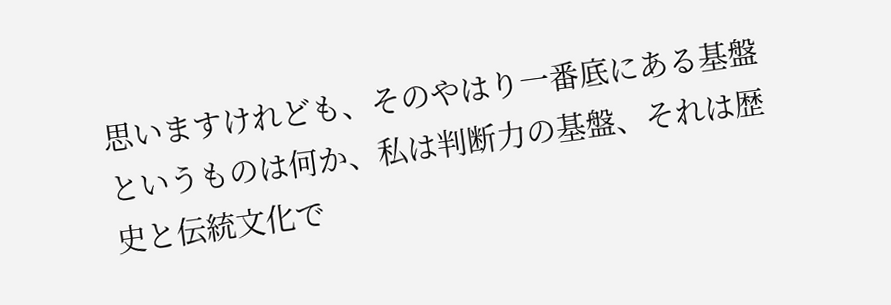思いますけれども、そのやはり一番底にある基盤というものは何か、私は判断力の基盤、それは歴史と伝統文化で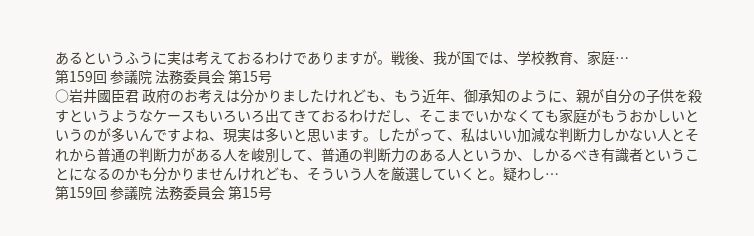あるというふうに実は考えておるわけでありますが。戦後、我が国では、学校教育、家庭…
第159回 参議院 法務委員会 第15号
○岩井國臣君 政府のお考えは分かりましたけれども、もう近年、御承知のように、親が自分の子供を殺すというようなケースもいろいろ出てきておるわけだし、そこまでいかなくても家庭がもうおかしいというのが多いんですよね、現実は多いと思います。したがって、私はいい加減な判断力しかない人とそれから普通の判断力がある人を峻別して、普通の判断力のある人というか、しかるべき有識者ということになるのかも分かりませんけれども、そういう人を厳選していくと。疑わし…
第159回 参議院 法務委員会 第15号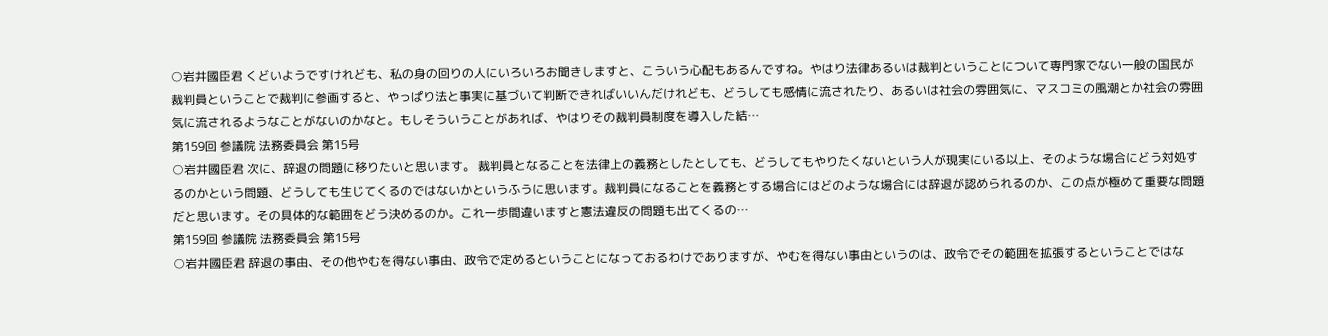○岩井國臣君 くどいようですけれども、私の身の回りの人にいろいろお聞きしますと、こういう心配もあるんですね。やはり法律あるいは裁判ということについて専門家でない一般の国民が裁判員ということで裁判に参画すると、やっぱり法と事実に基づいて判断できればいいんだけれども、どうしても感情に流されたり、あるいは社会の雰囲気に、マスコミの風潮とか社会の雰囲気に流されるようなことがないのかなと。もしそういうことがあれば、やはりその裁判員制度を導入した結…
第159回 参議院 法務委員会 第15号
○岩井國臣君 次に、辞退の問題に移りたいと思います。 裁判員となることを法律上の義務としたとしても、どうしてもやりたくないという人が現実にいる以上、そのような場合にどう対処するのかという問題、どうしても生じてくるのではないかというふうに思います。裁判員になることを義務とする場合にはどのような場合には辞退が認められるのか、この点が極めて重要な問題だと思います。その具体的な範囲をどう決めるのか。これ一歩間違いますと憲法違反の問題も出てくるの…
第159回 参議院 法務委員会 第15号
○岩井國臣君 辞退の事由、その他やむを得ない事由、政令で定めるということになっておるわけでありますが、やむを得ない事由というのは、政令でその範囲を拡張するということではな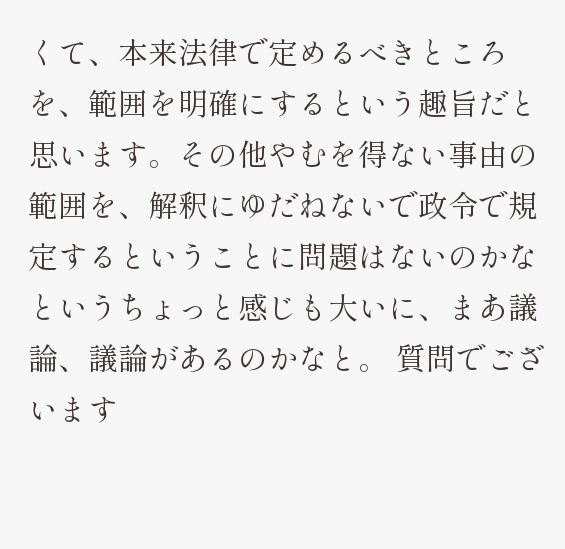くて、本来法律で定めるべきところを、範囲を明確にするという趣旨だと思います。その他やむを得ない事由の範囲を、解釈にゆだねないで政令で規定するということに問題はないのかなというちょっと感じも大いに、まあ議論、議論があるのかなと。 質問でございます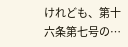けれども、第十六条第七号の…